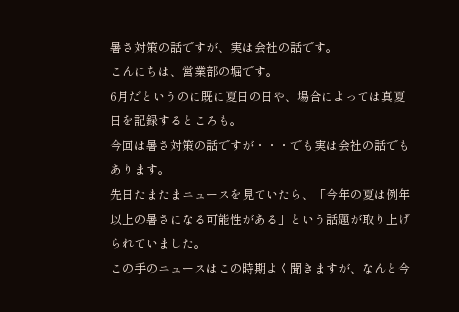暑さ対策の話ですが、実は会社の話です。
こんにちは、営業部の堀です。
6月だというのに既に夏日の日や、場合によっては真夏日を記録するところも。
今回は暑さ対策の話ですが・・・でも実は会社の話でもあります。
先日たまたまニュースを見ていたら、「今年の夏は例年以上の暑さになる可能性がある」という話題が取り上げられていました。
この手のニュースはこの時期よく聞きますが、なんと今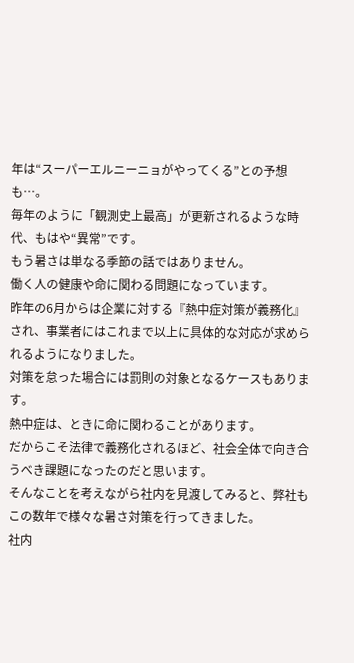年は“スーパーエルニーニョがやってくる”との予想も…。
毎年のように「観測史上最高」が更新されるような時代、もはや“異常”です。
もう暑さは単なる季節の話ではありません。
働く人の健康や命に関わる問題になっています。
昨年の6月からは企業に対する『熱中症対策が義務化』され、事業者にはこれまで以上に具体的な対応が求められるようになりました。
対策を怠った場合には罰則の対象となるケースもあります。
熱中症は、ときに命に関わることがあります。
だからこそ法律で義務化されるほど、社会全体で向き合うべき課題になったのだと思います。
そんなことを考えながら社内を見渡してみると、弊社もこの数年で様々な暑さ対策を行ってきました。
社内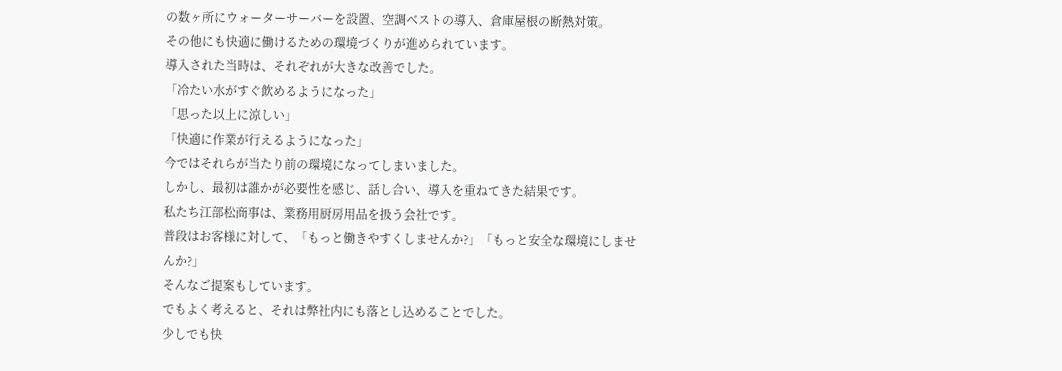の数ヶ所にウォーターサーバーを設置、空調ベストの導入、倉庫屋根の断熱対策。
その他にも快適に働けるための環境づくりが進められています。
導入された当時は、それぞれが大きな改善でした。
「冷たい水がすぐ飲めるようになった」
「思った以上に涼しい」
「快適に作業が行えるようになった」
今ではそれらが当たり前の環境になってしまいました。
しかし、最初は誰かが必要性を感じ、話し合い、導入を重ねてきた結果です。
私たち江部松商事は、業務用厨房用品を扱う会社です。
普段はお客様に対して、「もっと働きやすくしませんか?」「もっと安全な環境にしませんか?」
そんなご提案もしています。
でもよく考えると、それは弊社内にも落とし込めることでした。
少しでも快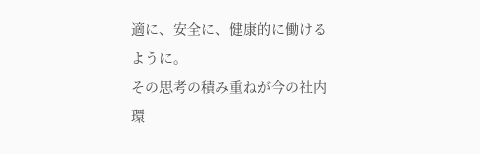適に、安全に、健康的に働けるように。
その思考の積み重ねが今の社内環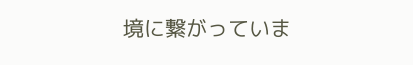境に繋がっていま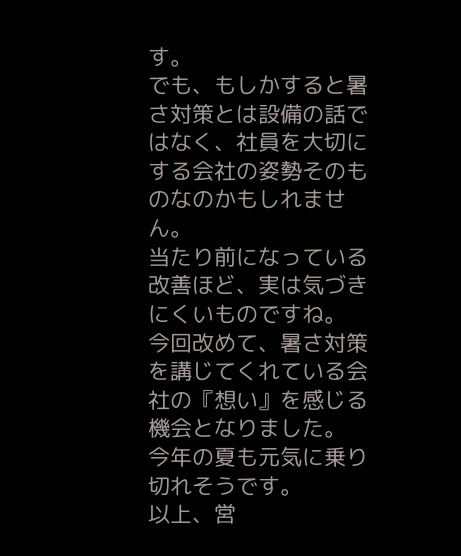す。
でも、もしかすると暑さ対策とは設備の話ではなく、社員を大切にする会社の姿勢そのものなのかもしれません。
当たり前になっている改善ほど、実は気づきにくいものですね。
今回改めて、暑さ対策を講じてくれている会社の『想い』を感じる機会となりました。 今年の夏も元気に乗り切れそうです。
以上、営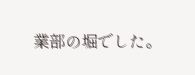業部の堀でした。